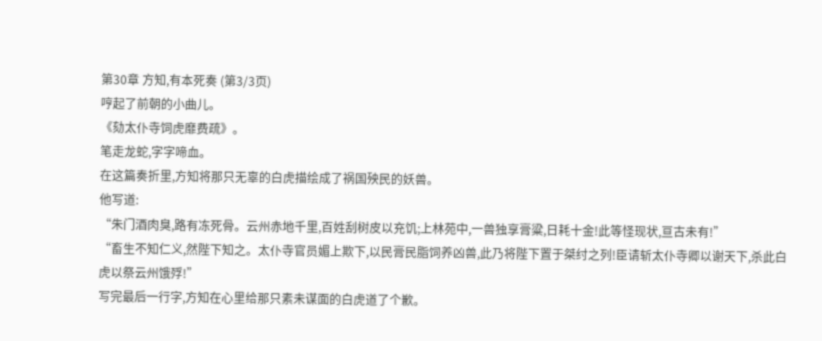第30章 方知,有本死奏 (第3/3页)
哼起了前朝的小曲儿。
《劾太仆寺饲虎靡费疏》。
笔走龙蛇,字字啼血。
在这篇奏折里,方知将那只无辜的白虎描绘成了祸国殃民的妖兽。
他写道:
“朱门酒肉臭,路有冻死骨。云州赤地千里,百姓刮树皮以充饥;上林苑中,一兽独享膏粱,日耗十金!此等怪现状,亘古未有!”
“畜生不知仁义,然陛下知之。太仆寺官员媚上欺下,以民膏民脂饲养凶兽,此乃将陛下置于桀纣之列!臣请斩太仆寺卿以谢天下,杀此白虎以祭云州饿殍!”
写完最后一行字,方知在心里给那只素未谋面的白虎道了个歉。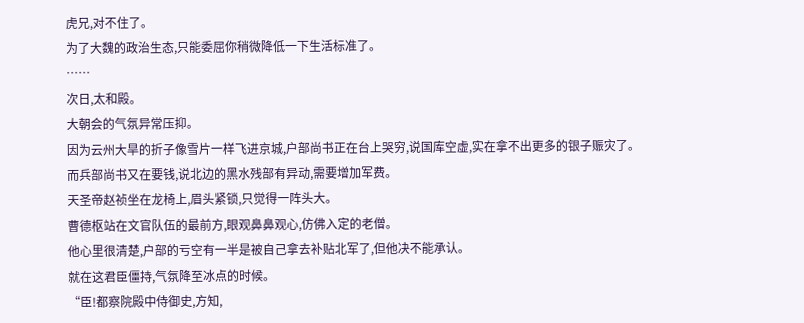虎兄,对不住了。
为了大魏的政治生态,只能委屈你稍微降低一下生活标准了。
……
次日,太和殿。
大朝会的气氛异常压抑。
因为云州大旱的折子像雪片一样飞进京城,户部尚书正在台上哭穷,说国库空虚,实在拿不出更多的银子赈灾了。
而兵部尚书又在要钱,说北边的黑水残部有异动,需要增加军费。
天圣帝赵祯坐在龙椅上,眉头紧锁,只觉得一阵头大。
曹德枢站在文官队伍的最前方,眼观鼻鼻观心,仿佛入定的老僧。
他心里很清楚,户部的亏空有一半是被自己拿去补贴北军了,但他决不能承认。
就在这君臣僵持,气氛降至冰点的时候。
“臣!都察院殿中侍御史,方知,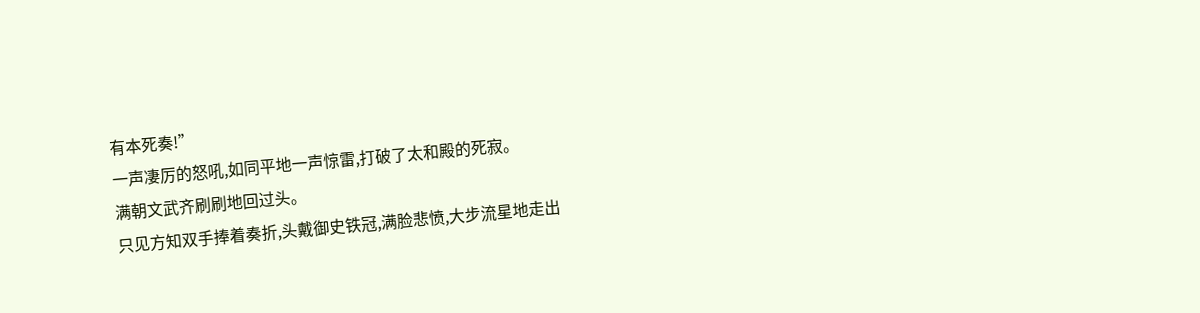有本死奏!”
一声凄厉的怒吼,如同平地一声惊雷,打破了太和殿的死寂。
满朝文武齐刷刷地回过头。
只见方知双手捧着奏折,头戴御史铁冠,满脸悲愤,大步流星地走出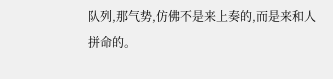队列,那气势,仿佛不是来上奏的,而是来和人拼命的。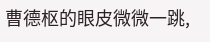曹德枢的眼皮微微一跳,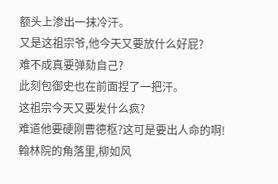额头上渗出一抹冷汗。
又是这祖宗爷,他今天又要放什么好屁?
难不成真要弹劾自己?
此刻包御史也在前面捏了一把汗。
这祖宗今天又要发什么疯?
难道他要硬刚曹德枢?这可是要出人命的啊!
翰林院的角落里,柳如风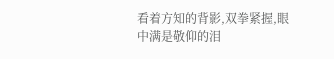看着方知的背影,双拳紧握,眼中满是敬仰的泪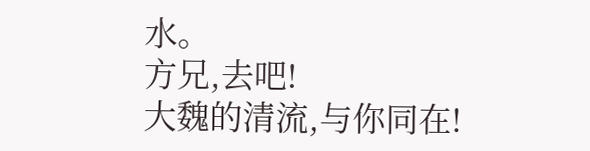水。
方兄,去吧!
大魏的清流,与你同在!